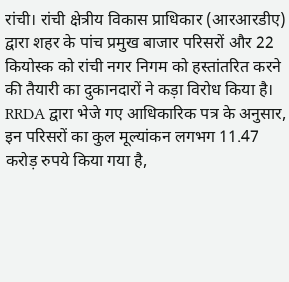रांची। रांची क्षेत्रीय विकास प्राधिकार (आरआरडीए) द्वारा शहर के पांच प्रमुख बाजार परिसरों और 22 कियोस्क को रांची नगर निगम को हस्तांतरित करने की तैयारी का दुकानदारों ने कड़ा विरोध किया है।
RRDA द्वारा भेजे गए आधिकारिक पत्र के अनुसार, इन परिसरों का कुल मूल्यांकन लगभग 11.47 करोड़ रुपये किया गया है,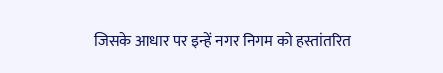जिसके आधार पर इन्हें नगर निगम को हस्तांतरित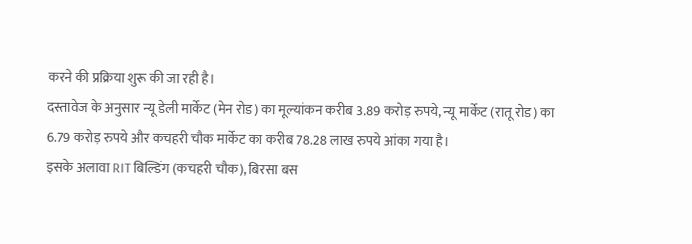करने की प्रक्रिया शुरू की जा रही है।
दस्तावेज के अनुसार न्यू डेली मार्केट (मेन रोड) का मूल्यांकन करीब 3.89 करोड़ रुपये, न्यू मार्केट (रातू रोड) का 6.79 करोड़ रुपये और कचहरी चौक मार्केट का करीब 78.28 लाख रुपये आंका गया है।
इसके अलावा RIT बिल्डिंग (कचहरी चौक), बिरसा बस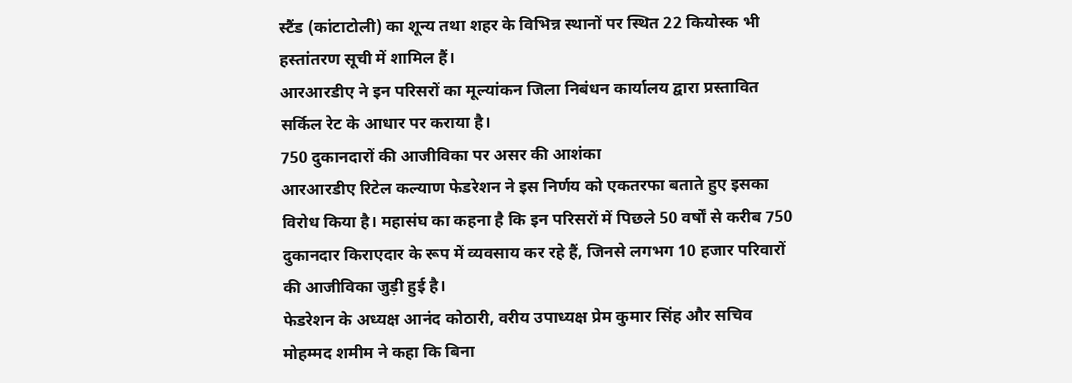स्टैंड (कांटाटोली) का शून्य तथा शहर के विभिन्न स्थानों पर स्थित 22 कियोस्क भी हस्तांतरण सूची में शामिल हैं।
आरआरडीए ने इन परिसरों का मूल्यांकन जिला निबंधन कार्यालय द्वारा प्रस्तावित सर्किल रेट के आधार पर कराया है।
750 दुकानदारों की आजीविका पर असर की आशंका
आरआरडीए रिटेल कल्याण फेडरेशन ने इस निर्णय को एकतरफा बताते हुए इसका विरोध किया है। महासंघ का कहना है कि इन परिसरों में पिछले 50 वर्षों से करीब 750 दुकानदार किराएदार के रूप में व्यवसाय कर रहे हैं, जिनसे लगभग 10 हजार परिवारों की आजीविका जुड़ी हुई है।
फेडरेशन के अध्यक्ष आनंद कोठारी, वरीय उपाध्यक्ष प्रेम कुमार सिंह और सचिव मोहम्मद शमीम ने कहा कि बिना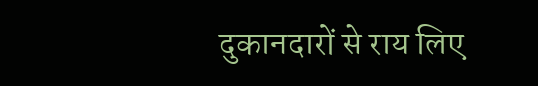दुकानदारों से राय लिए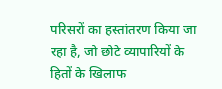परिसरों का हस्तांतरण किया जा रहा है, जो छोटे व्यापारियों के हितों के खिलाफ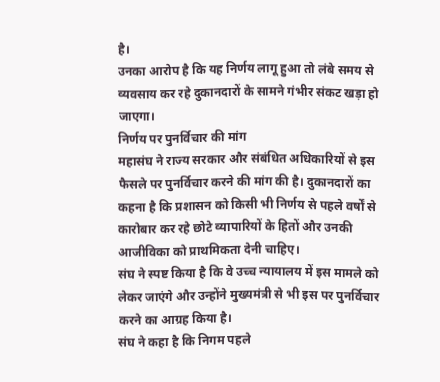है।
उनका आरोप है कि यह निर्णय लागू हुआ तो लंबे समय से व्यवसाय कर रहे दुकानदारों के सामने गंभीर संकट खड़ा हो जाएगा।
निर्णय पर पुनर्विचार की मांग
महासंघ ने राज्य सरकार और संबंधित अधिकारियों से इस फैसले पर पुनर्विचार करने की मांग की है। दुकानदारों का कहना है कि प्रशासन को किसी भी निर्णय से पहले वर्षों से कारोबार कर रहे छोटे व्यापारियों के हितों और उनकी आजीविका को प्राथमिकता देनी चाहिए।
संघ ने स्पष्ट किया है कि वे उच्च न्यायालय में इस मामले को लेकर जाएंगे और उन्होंने मुख्यमंत्री से भी इस पर पुनर्विचार करने का आग्रह किया है।
संघ ने कहा है कि निगम पहले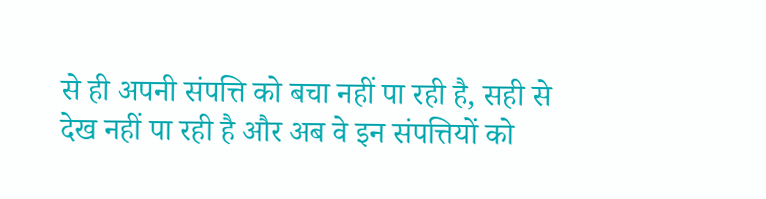से ही अपनी संपत्ति को बचा नहीं पा रही है, सही से देख नहीं पा रही है और अब वे इन संपत्तियों को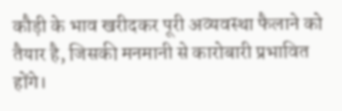कौड़ी के भाव खरीदकर पूरी अव्यवस्था फैलाने को तैयार है, जिसकी मनमानी से कारोबारी प्रभावित होंगे।